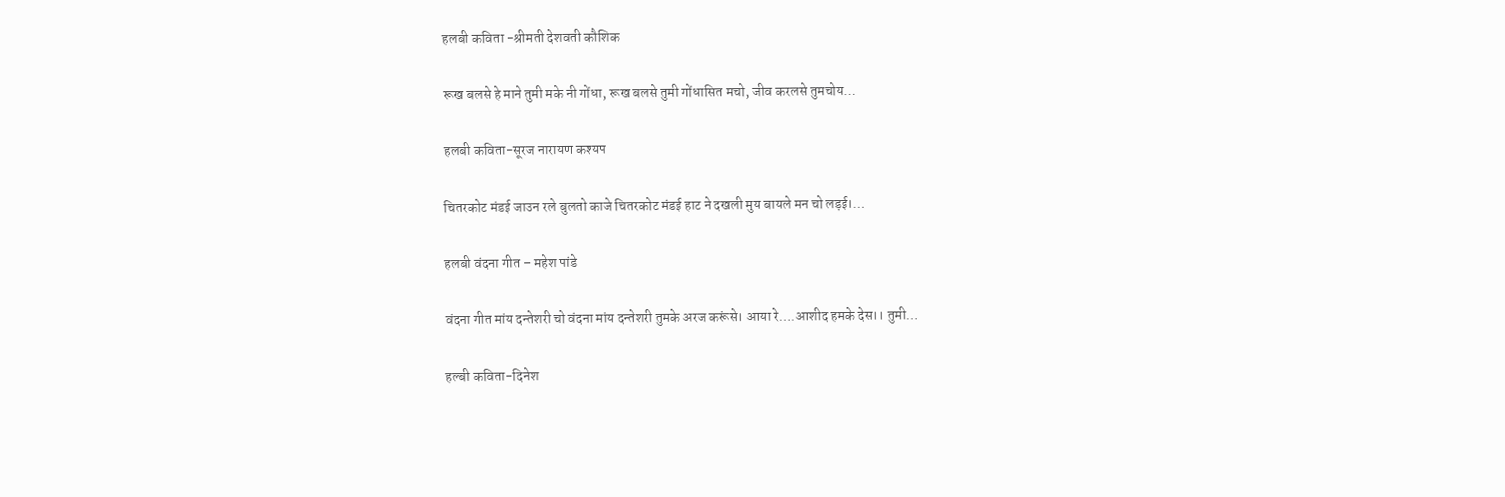हलबी कविता -श्रीमती देशवती कौशिक

रूख बलसे हे माने तुमी मके नी गोंधा, रूख बलसे तुमी गोंधासित मचो, जीव करलसे तुमचोय…

हलबी कविता-सूरज नारायण कश्यप

चितरकोट मंडई जाउन रले बुलतो काजे चितरकोट मंडई हाट ने दखली मुय बायले मन चो लड़ई।…

हलबी वंदना गीत – महेश पांडे

वंदना गीत मांय दन्तेशरी चो वंदना मांय दन्तेशरी तुमके अरज करूंसे। आया रे….आशीद हमके देस।। तुमी…

हल्बी कविता-दिनेश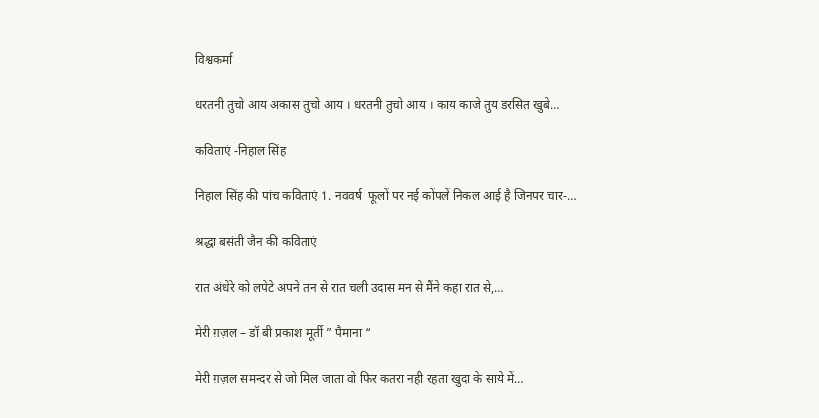विश्वकर्मा

धरतनी तुचो आय अकास तुचो आय । धरतनी तुचो आय । काय काजे तुय डरसित खुबे…

कविताएं -निहाल सिंह

निहाल सिंह की पांच कविताएं 1. नववर्ष  फूलों पर नई कोंपलें निकल आई है जिनपर चार-…

श्रद्धा बसंती जैन की कविताएं

रात अंधेरे को लपेटे अपने तन से रात चली उदास मन से मैंने कहा रात से,…

मेरी ग़ज़ल – डॉ बी प्रकाश मूर्ती ” पैमाना “

मेरी ग़ज़ल समन्दर से जो मिल जाता वो फिर कतरा नही रहता खुदा के साये में…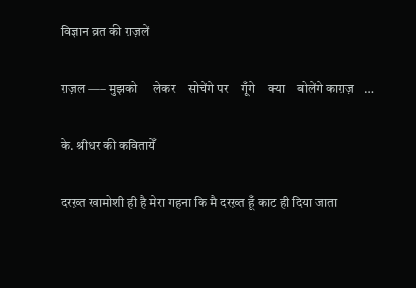विज्ञान व्रत की ग़ज़लें

ग़ज़ल —– मुझको     लेकर    सोचेंगे पर    गूँगे    क्या    बोलेंगे काग़ज़   …

के. श्रीधर की कवितायेँ

दरख़्त खामोशी ही है मेरा गहना कि मै दरख़्त हूँ काट ही दिया जाता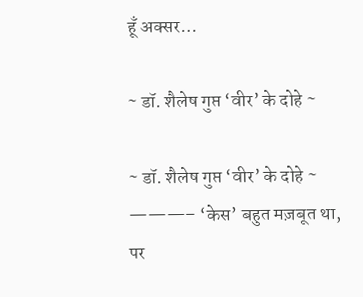हूँ अक्सर…

~ डॉ. शैलेष गुप्त ‘वीर’ के दोहे ~

~ डॉ. शैलेष गुप्त ‘वीर’ के दोहे ~ ———– ‘केस’ बहुत मज़बूत था, पर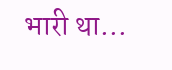भारी था…